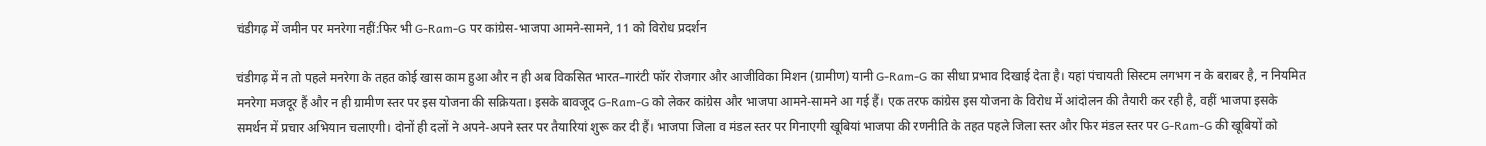चंडीगढ़ में जमीन पर मनरेगा नहीं:फिर भी G-Ram-G पर कांग्रेस-भाजपा आमने-सामने, 11 को विरोध प्रदर्शन

चंडीगढ़ में न तो पहले मनरेगा के तहत कोई खास काम हुआ और न ही अब विकसित भारत–गारंटी फॉर रोजगार और आजीविका मिशन (ग्रामीण) यानी G-Ram-G का सीधा प्रभाव दिखाई देता है। यहां पंचायती सिस्टम लगभग न के बराबर है, न नियमित मनरेगा मजदूर हैं और न ही ग्रामीण स्तर पर इस योजना की सक्रियता। इसके बावजूद G-Ram-G को लेकर कांग्रेस और भाजपा आमने-सामने आ गई हैं। एक तरफ कांग्रेस इस योजना के विरोध में आंदोलन की तैयारी कर रही है, वहीं भाजपा इसके समर्थन में प्रचार अभियान चलाएगी। दोनों ही दलों ने अपने-अपने स्तर पर तैयारियां शुरू कर दी हैं। भाजपा जिला व मंडल स्तर पर गिनाएगी खूबियां भाजपा की रणनीति के तहत पहले जिला स्तर और फिर मंडल स्तर पर G-Ram-G की खूबियों को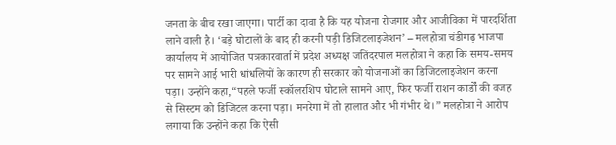जनता के बीच रखा जाएगा। पार्टी का दावा है कि यह योजना रोजगार और आजीविका में पारदर्शिता लाने वाली है। ‘बड़े घोटालों के बाद ही करनी पड़ी डिजिटलाइजेशन’ – मलहोत्रा चंडीगढ़ भाजपा कार्यालय में आयोजित पत्रकारवार्ता में प्रदेश अध्यक्ष जतिंदरपाल मलहोत्रा ने कहा कि समय-समय पर सामने आई भारी धांधलियों के कारण ही सरकार को योजनाओं का डिजिटलाइजेशन करना पड़ा। उन्होंने कहा,“पहले फर्जी स्कॉलरशिप घोटाले सामने आए, फिर फर्जी राशन कार्डों की वजह से सिस्टम को डिजिटल करना पड़ा। मनरेगा में तो हालात और भी गंभीर थे।” मलहोत्रा ने आरोप लगाया कि उन्होंने कहा कि ऐसी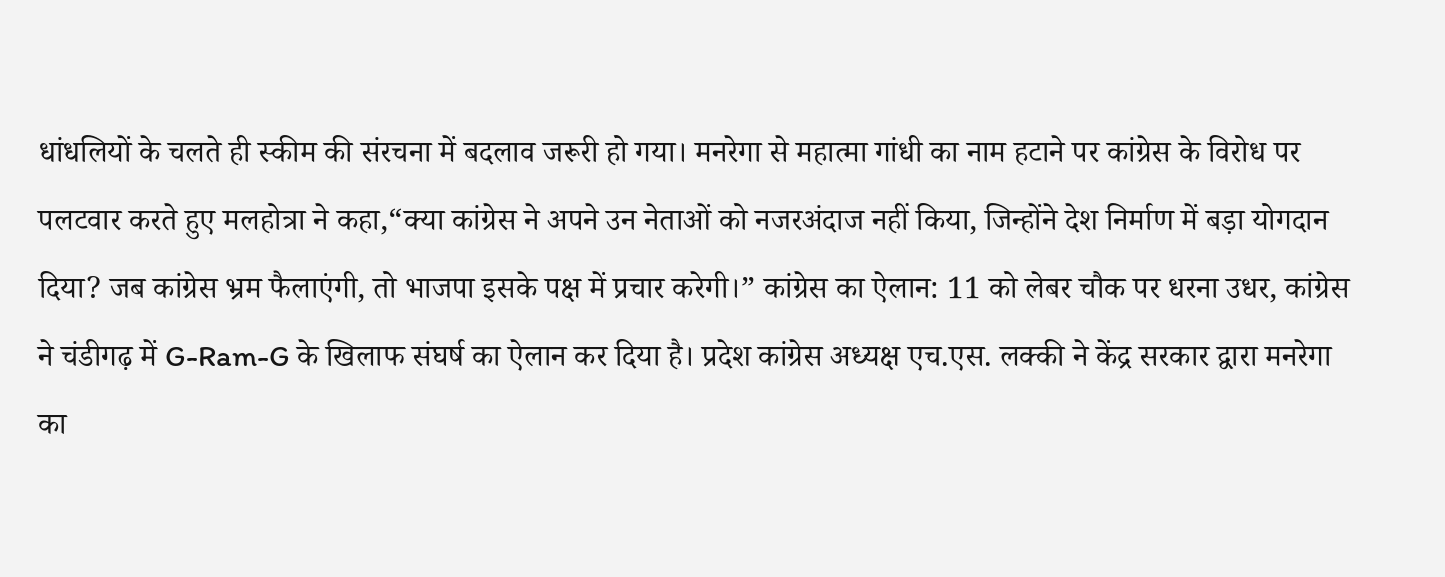धांधलियों के चलते ही स्कीम की संरचना में बदलाव जरूरी हो गया। मनरेगा से महात्मा गांधी का नाम हटाने पर कांग्रेस के विरोध पर पलटवार करते हुए मलहोत्रा ने कहा,“क्या कांग्रेस ने अपने उन नेताओं को नजरअंदाज नहीं किया, जिन्होंने देश निर्माण में बड़ा योगदान दिया? जब कांग्रेस भ्रम फैलाएंगी, तो भाजपा इसके पक्ष में प्रचार करेगी।” कांग्रेस का ऐलान: 11 को लेबर चौक पर धरना उधर, कांग्रेस ने चंडीगढ़ में G-Ram-G के खिलाफ संघर्ष का ऐलान कर दिया है। प्रदेश कांग्रेस अध्यक्ष एच.एस. लक्की ने केंद्र सरकार द्वारा मनरेगा का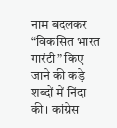नाम बदलकर “विकसित भारत गारंटी” किए जाने की कड़े शब्दों में निंदा की। कांग्रेस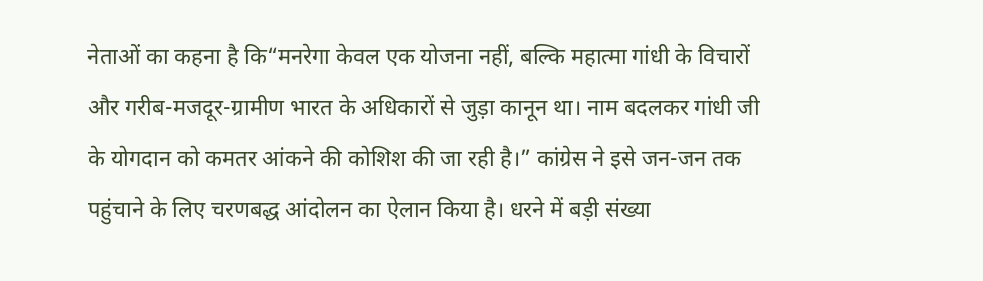नेताओं का कहना है कि“मनरेगा केवल एक योजना नहीं, बल्कि महात्मा गांधी के विचारों और गरीब-मजदूर-ग्रामीण भारत के अधिकारों से जुड़ा कानून था। नाम बदलकर गांधी जी के योगदान को कमतर आंकने की कोशिश की जा रही है।” कांग्रेस ने इसे जन-जन तक पहुंचाने के लिए चरणबद्ध आंदोलन का ऐलान किया है। धरने में बड़ी संख्या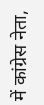में कांग्रेस नेता,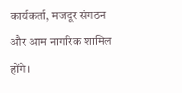कार्यकर्ता, मजदूर संगठन और आम नागरिक शामिल होंगे।